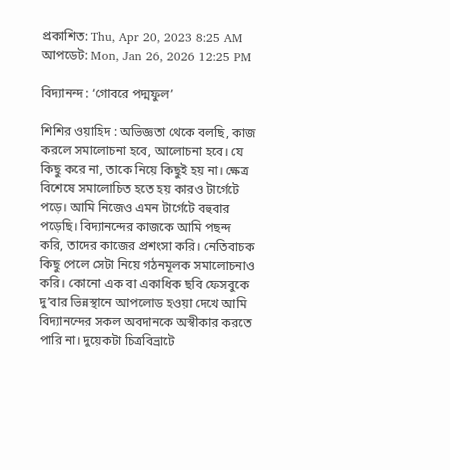প্রকাশিত: Thu, Apr 20, 2023 8:25 AM
আপডেট: Mon, Jan 26, 2026 12:25 PM

বিদ্যানন্দ : ‘গোবরে পদ্মফুল’

শিশির ওয়াহিদ : অভিজ্ঞতা থেকে বলছি, কাজ করলে সমালোচনা হবে, আলোচনা হবে। যে কিছু করে না, তাকে নিয়ে কিছুই হয় না। ক্ষেত্র বিশেষে সমালোচিত হতে হয় কারও টার্গেটে পড়ে। আমি নিজেও এমন টার্গেটে বহুবার পড়েছি। বিদ্যানন্দের কাজকে আমি পছন্দ করি, তাদের কাজের প্রশংসা করি। নেতিবাচক কিছু পেলে সেটা নিয়ে গঠনমূলক সমালোচনাও করি। কোনো এক বা একাধিক ছবি ফেসবুকে দু’বার ভিন্নস্থানে আপলোড হওয়া দেখে আমি বিদ্যানন্দের সকল অবদানকে অস্বীকার করতে পারি না। দুয়েকটা চিত্রবিভ্রাটে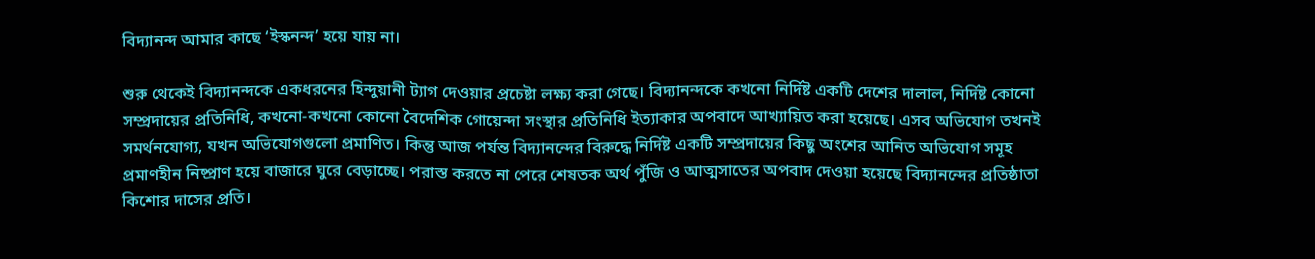বিদ্যানন্দ আমার কাছে ‘ইস্কনন্দ’ হয়ে যায় না।

শুরু থেকেই বিদ্যানন্দকে একধরনের হিন্দুয়ানী ট্যাগ দেওয়ার প্রচেষ্টা লক্ষ্য করা গেছে। বিদ্যানন্দকে কখনো নির্দিষ্ট একটি দেশের দালাল, নির্দিষ্ট কোনো সম্প্রদায়ের প্রতিনিধি, কখনো-কখনো কোনো বৈদেশিক গোয়েন্দা সংস্থার প্রতিনিধি ইত্যাকার অপবাদে আখ্যায়িত করা হয়েছে। এসব অভিযোগ তখনই সমর্থনযোগ্য, যখন অভিযোগগুলো প্রমাণিত। কিন্তু আজ পর্যন্ত বিদ্যানন্দের বিরুদ্ধে নির্দিষ্ট একটি সম্প্রদায়ের কিছু অংশের আনিত অভিযোগ সমূহ প্রমাণহীন নিষ্প্রাণ হয়ে বাজারে ঘুরে বেড়াচ্ছে। পরাস্ত করতে না পেরে শেষতক অর্থ পুঁজি ও আত্মসাতের অপবাদ দেওয়া হয়েছে বিদ্যানন্দের প্রতিষ্ঠাতা কিশোর দাসের প্রতি।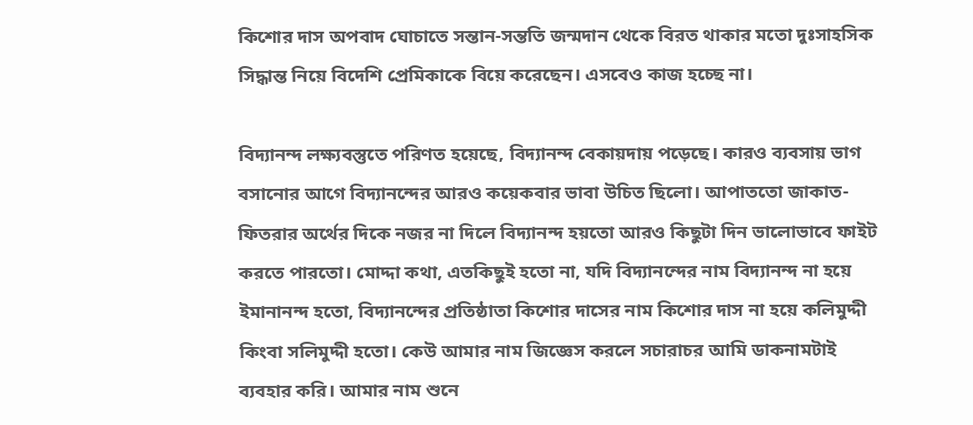কিশোর দাস অপবাদ ঘোচাতে সন্তান-সন্ততি জন্মদান থেকে বিরত থাকার মতো দুঃসাহসিক সিদ্ধান্ত নিয়ে বিদেশি প্রেমিকাকে বিয়ে করেছেন। এসবেও কাজ হচ্ছে না।

বিদ্যানন্দ লক্ষ্যবস্তুতে পরিণত হয়েছে, বিদ্যানন্দ বেকায়দায় পড়েছে। কারও ব্যবসায় ভাগ বসানোর আগে বিদ্যানন্দের আরও কয়েকবার ভাবা উচিত ছিলো। আপাততো জাকাত-ফিতরার অর্থের দিকে নজর না দিলে বিদ্যানন্দ হয়তো আরও কিছুটা দিন ভালোভাবে ফাইট করতে পারতো। মোদ্দা কথা, এতকিছুই হতো না, যদি বিদ্যানন্দের নাম বিদ্যানন্দ না হয়ে ইমানানন্দ হতো, বিদ্যানন্দের প্রতিষ্ঠাতা কিশোর দাসের নাম কিশোর দাস না হয়ে কলিমুদ্দী কিংবা সলিমুদ্দী হতো। কেউ আমার নাম জিজ্ঞেস করলে সচারাচর আমি ডাকনামটাই ব্যবহার করি। আমার নাম শুনে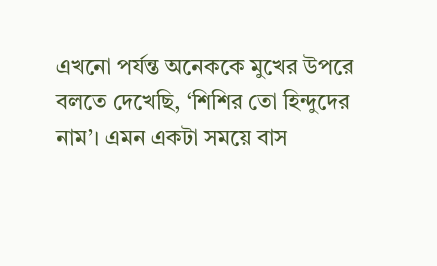এখনো পর্যন্ত অনেককে মুখের উপরে বলতে দেখেছি, ‘শিশির তো হিন্দুদের নাম’। এমন একটা সময়ে বাস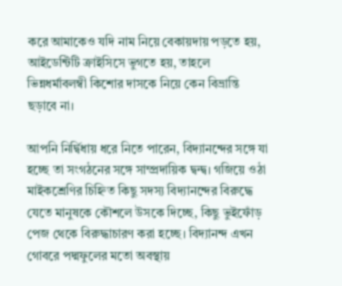করে আমাকেও যদি নাম নিয়ে বেকায়দায় পড়তে হয়, আইডেন্টিটি ক্রাইসিসে ভুগতে হয়, তাহলে ভিন্নধর্মাবলম্বী কিশোর দাসকে নিয়ে কেন বিভ্রান্তি ছড়াবে না।

আপনি নির্দ্বিধায় ধরে নিতে পারেন, বিদ্যানন্দের সঙ্গে যা হচ্ছে তা সংগঠনের সঙ্গে সাম্প্রদায়িক দ্বন্দ্ব। গজিয়ে ওঠা মাইকশ্রেণির চিহ্নিত কিছু সদস্য বিদ্যানন্দের বিরুদ্ধে যেতে মানুষকে কৌশলে উসকে দিচ্ছে, কিছু ভুইফোঁড় পেজ থেকে বিরুদ্ধাচারণ করা হচ্ছে। বিদ্যানন্দ এখন গোবরে পদ্মফুলের মতো অবস্থায়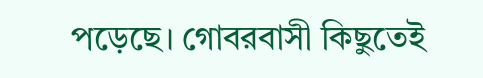পড়েছে। গোবরবাসী কিছুতেই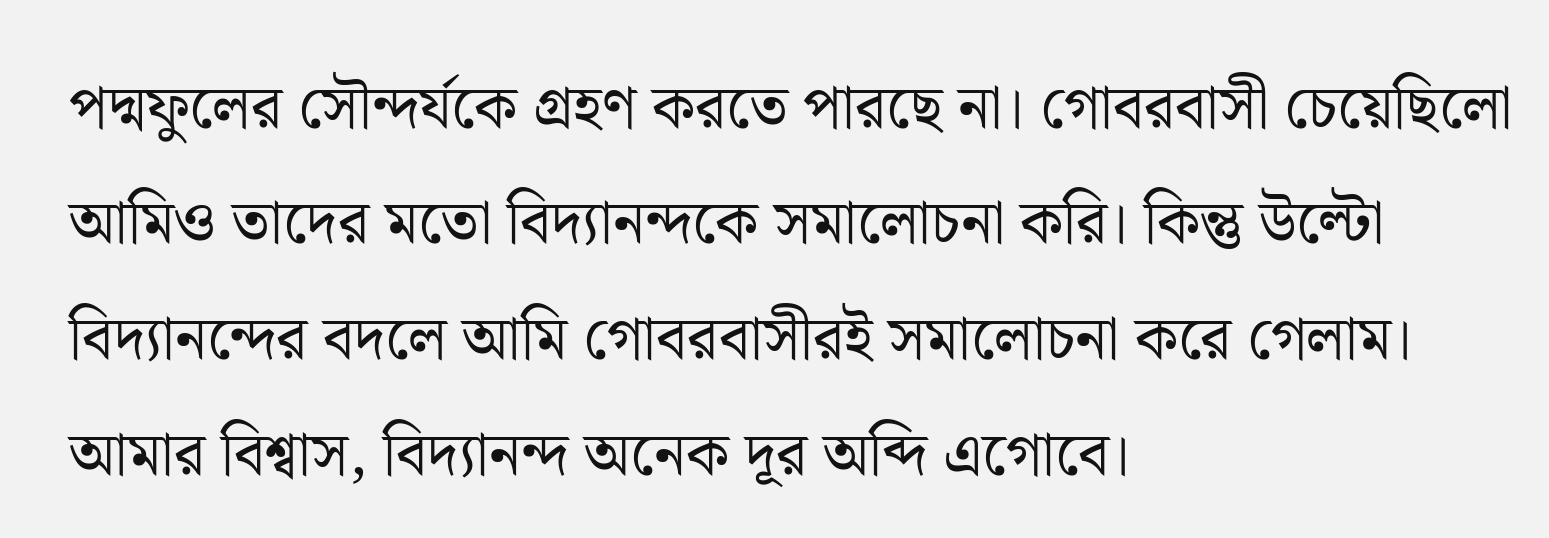পদ্মফুলের সৌন্দর্যকে গ্রহণ করতে পারছে না। গোবরবাসী চেয়েছিলো আমিও তাদের মতো বিদ্যানন্দকে সমালোচনা করি। কিন্তু উল্টো বিদ্যানন্দের বদলে আমি গোবরবাসীরই সমালোচনা করে গেলাম। আমার বিশ্বাস, বিদ্যানন্দ অনেক দূর অব্দি এগোবে।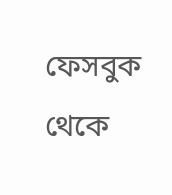ফেসবুক থেকে